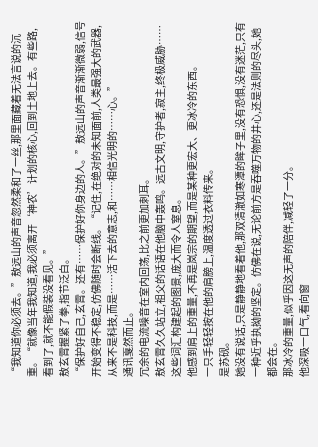“我知道你必须去。”敖远山的声音忽然柔和了一丝,那里面藏着无法言说的沉重。“就像当年我知道,我必须离开‘神农’计划的核心,回到土地上去。有些路,看到了,就不能假装没看见。”
敖玄霄握紧了拳,指节泛白。
“保护好自己,玄霄。还有……保护好你身边的人。”敖远山的声音渐渐微弱,信号开始变得不稳定,仿佛随时会断线。“记住,在绝对的未知面前,人类最强大的武器,从来不是科技,而是……活下去的意志,和……相信光明的……心。”
通讯戛然而止。
冗余的电流噪音在室内回荡,比之前更加刺耳。
敖玄霄久久站立,祖父的话语在他脑中轰鸣。远古文明,守护者,寂主,终极威胁……这些词汇构建起的图景,庞大而令人窒息。
他感到肩上的重量,不再是岚宗的期望,而是某种更宏大、更冰冷的东西。
一只手轻轻按在他的肩膀上,温度透过衣料传来。
是苏砚。
她没有说话,只是静静地看着他,那双清澈如寒潭的眸子里,没有恐惧,没有迷茫,只有一种近乎执拗的坚定。仿佛在说,无论前方是吞噬万物的井心,还是法则的尽头,她都会在。
那冰冷的重量,似乎因这无声的陪伴,减轻了一分。
他深吸一口气,看向窗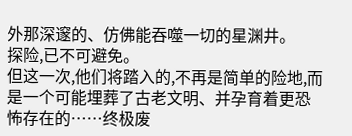外那深邃的、仿佛能吞噬一切的星渊井。
探险,已不可避免。
但这一次,他们将踏入的,不再是简单的险地,而是一个可能埋葬了古老文明、并孕育着更恐怖存在的……终极废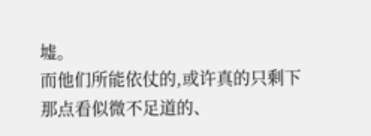墟。
而他们所能依仗的,或许真的只剩下那点看似微不足道的、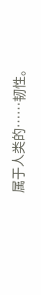属于人类的……韧性。